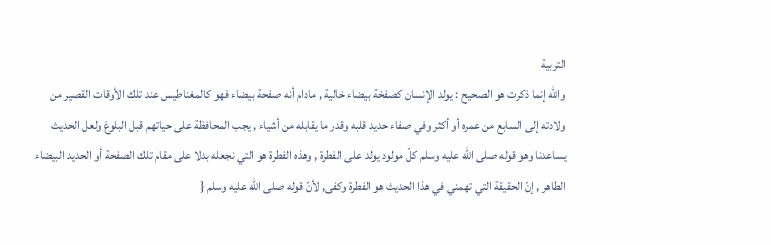التربية
والله إنما ذكرت هو الصحيح : يولد الإنسان كصفخة بيضاء خالية , مادام أنه صفحة بيضاء فهو كالمغناطيس عند تلك الأوقات القصير من ولادته إلى السابع من عمره أو أكثر وفي صفاء حديد قلبه وقدر ما يقابله من أشياء , يجب المحافظة على حياتهم قبل البلوغ ولعل الحديث يساعدنا وهو قوله صلى الله عليه وسلم كلّ مولود يولد على الفطرة , وهذه الفطرة هو التي نجعله بدلا على مقام تلك الصفحة أو الحديد البيضاء الطاهر , إنّ الحقيقة التي تهمني في هذا الحديث هو الفطرة وكفى, لأنّ قوله صلى الله عليه وسلم {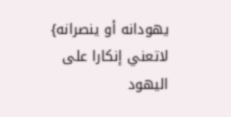يهودانه أو ينصرانه} لاتعني إنكارا على اليهود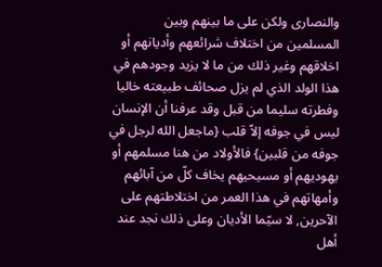والنصارى ولكن على ما بينهم وبين المسلمين من اختلاف شرائعهم وأديانهم أو اخلاقهم وغير ذلك من ما لا يزيد وجودهم في هذا الولد الذي لم يزل صحائف طبيعته خاليا وفطرته سليما من قبل وقد عرفنا أن الإنسان ليس في جوفه إلاّ قلب {ماجعل الله لرجل في جوفه من قلبين} فالأولاد من هنا مسلمهم أو يهوديهم أو مسيحيهم يخاف كلّ من آبائهم وأمهاتهم في هذا العمر من اختلاطتهم على الآحرين, لا سيّما الأديان وعلى ذلك نجد عند أهل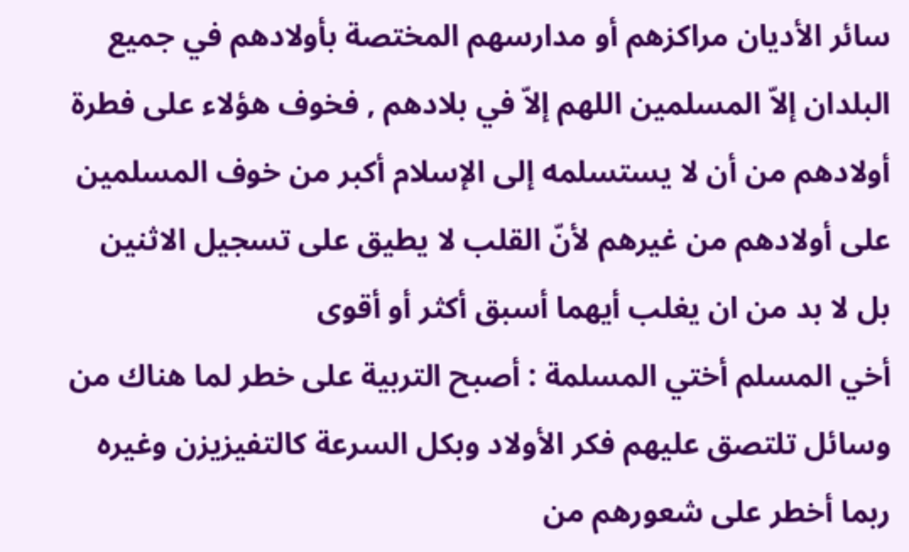سائر الأديان مراكزهم أو مدارسهم المختصة بأولادهم في جميع البلدان إلاّ المسلمين اللهم إلاّ في بلادهم , فخوف هؤلاء على فطرة أولادهم من أن لا يستسلمه إلى الإسلام أكبر من خوف المسلمين على أولادهم من غيرهم لأنّ القلب لا يطيق على تسجيل الاثنين بل لا بد من ان يغلب أيهما أسبق أكثر أو أقوى
أخي المسلم أختي المسلمة : أصبح التربية على خطر لما هناك من وسائل تلتصق عليهم فكر الأولاد وبكل السرعة كالتفيزيزن وغيره ربما أخطر على شعورهم من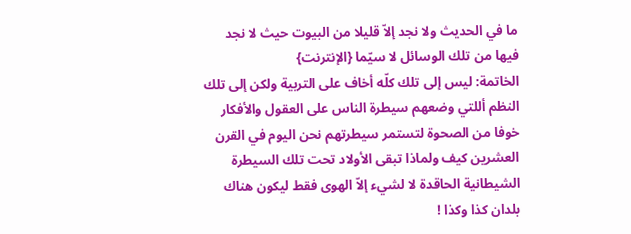ما في الحديث ولا نجد إلاّ قليلا من البيوت حيث لا نجد فيها من تلك الوسائل لا سيّما {الإنترنت}
الخاتمة: ليس إلى تلك كلّه أخاف على التربية ولكن إلى تلك النظم أللتي وضعهم سيطرة الناس على العقول والأفكار خوفا من الصحوة لتستمر سيطرتهم نحن اليوم في القرن العشرين كيف ولماذا تبقى الأولاد تحت تلك السيطرة الشيطانية الحاقدة لا لشيء إلاّ الهوى فقط ليكون هناك بلدان كذا وكذا !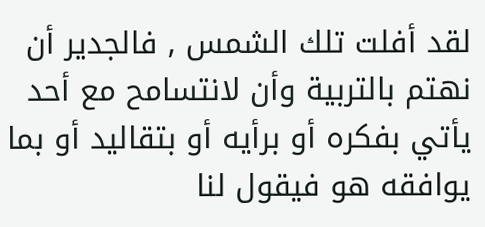لقد أفلت تلك الشمس , فالجدير أن نهتم بالتربية وأن لانتسامح مع أحد يأتي بفكره أو برأيه أو بتقاليد أو بما يوافقه هو فيقول لنا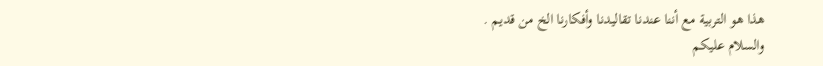هذا هو التربية مع أننا عندنا تقاليدنا وأفكارنا الخ من قديم .
والسلام عليكم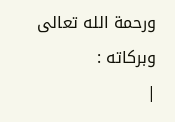ورحمة الله تعالى وبركاته :
|